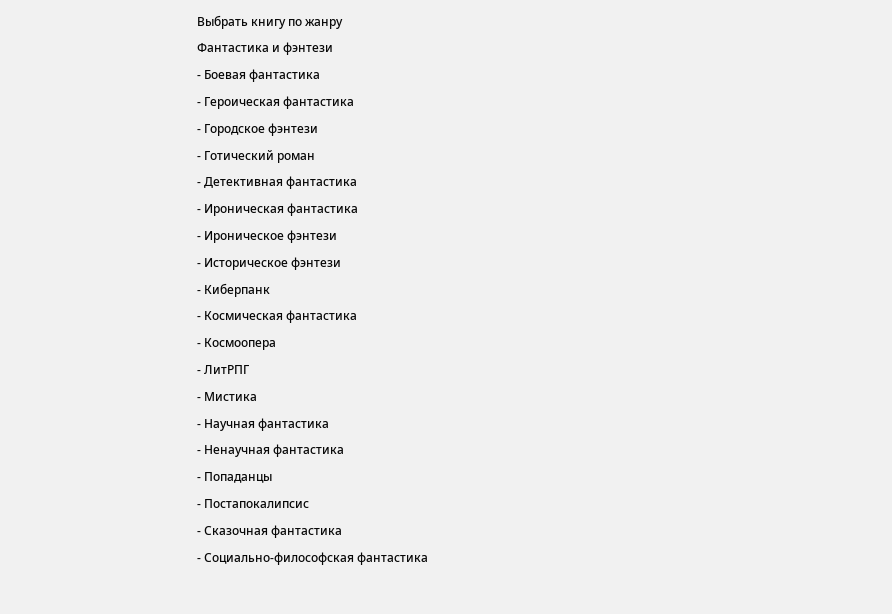Выбрать книгу по жанру
Фантастика и фэнтези
- Боевая фантастика
- Героическая фантастика
- Городское фэнтези
- Готический роман
- Детективная фантастика
- Ироническая фантастика
- Ироническое фэнтези
- Историческое фэнтези
- Киберпанк
- Космическая фантастика
- Космоопера
- ЛитРПГ
- Мистика
- Научная фантастика
- Ненаучная фантастика
- Попаданцы
- Постапокалипсис
- Сказочная фантастика
- Социально-философская фантастика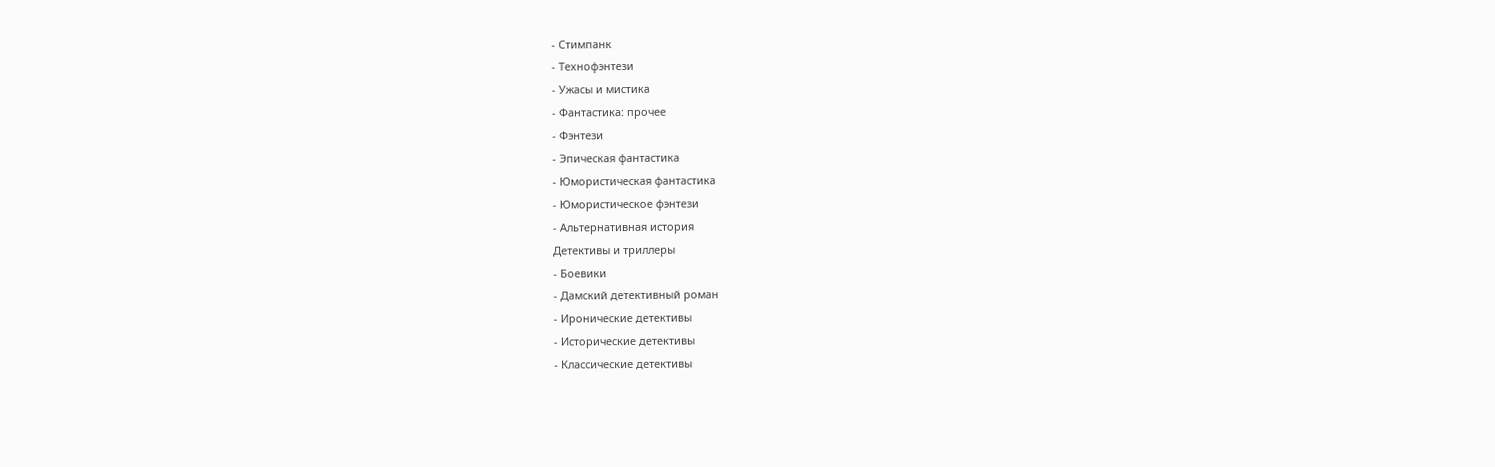- Стимпанк
- Технофэнтези
- Ужасы и мистика
- Фантастика: прочее
- Фэнтези
- Эпическая фантастика
- Юмористическая фантастика
- Юмористическое фэнтези
- Альтернативная история
Детективы и триллеры
- Боевики
- Дамский детективный роман
- Иронические детективы
- Исторические детективы
- Классические детективы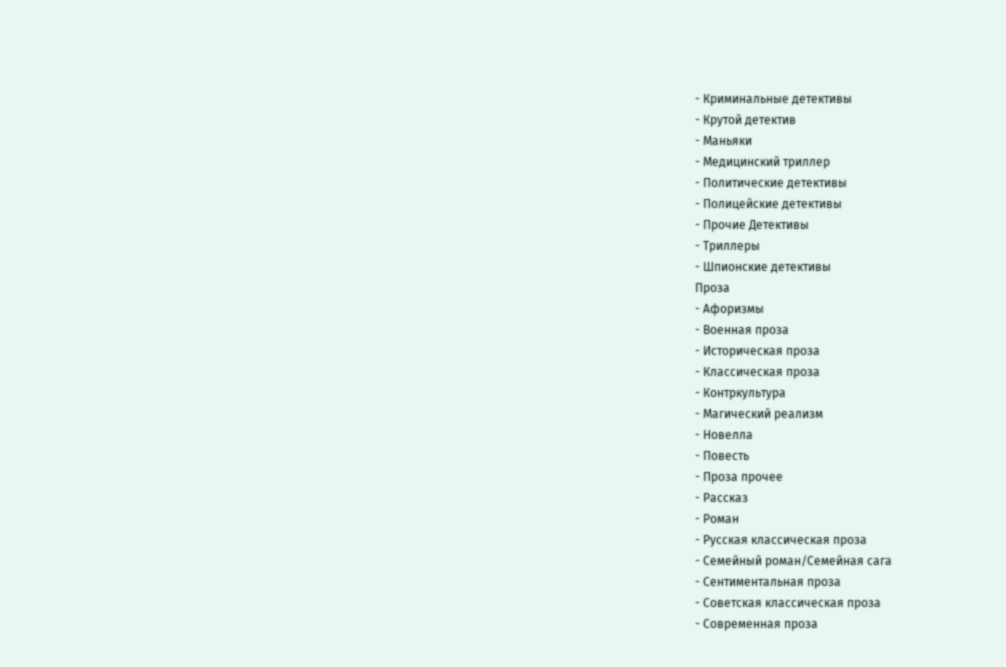- Криминальные детективы
- Крутой детектив
- Маньяки
- Медицинский триллер
- Политические детективы
- Полицейские детективы
- Прочие Детективы
- Триллеры
- Шпионские детективы
Проза
- Афоризмы
- Военная проза
- Историческая проза
- Классическая проза
- Контркультура
- Магический реализм
- Новелла
- Повесть
- Проза прочее
- Рассказ
- Роман
- Русская классическая проза
- Семейный роман/Семейная сага
- Сентиментальная проза
- Советская классическая проза
- Современная проза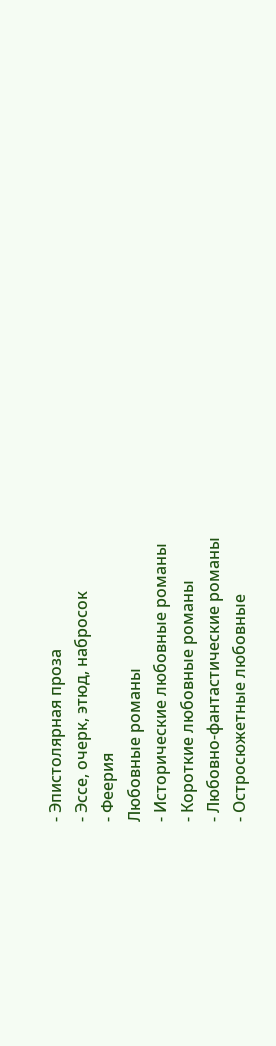- Эпистолярная проза
- Эссе, очерк, этюд, набросок
- Феерия
Любовные романы
- Исторические любовные романы
- Короткие любовные романы
- Любовно-фантастические романы
- Остросюжетные любовные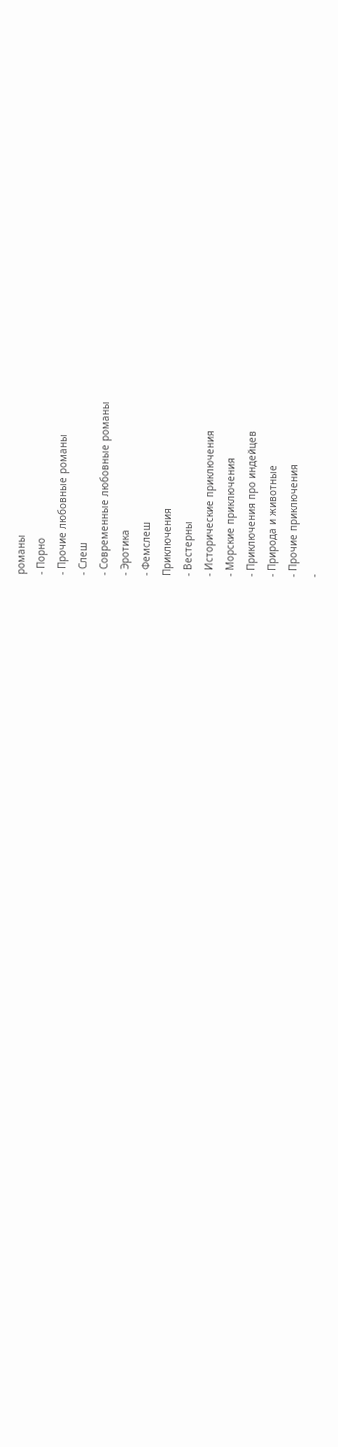романы
- Порно
- Прочие любовные романы
- Слеш
- Современные любовные романы
- Эротика
- Фемслеш
Приключения
- Вестерны
- Исторические приключения
- Морские приключения
- Приключения про индейцев
- Природа и животные
- Прочие приключения
-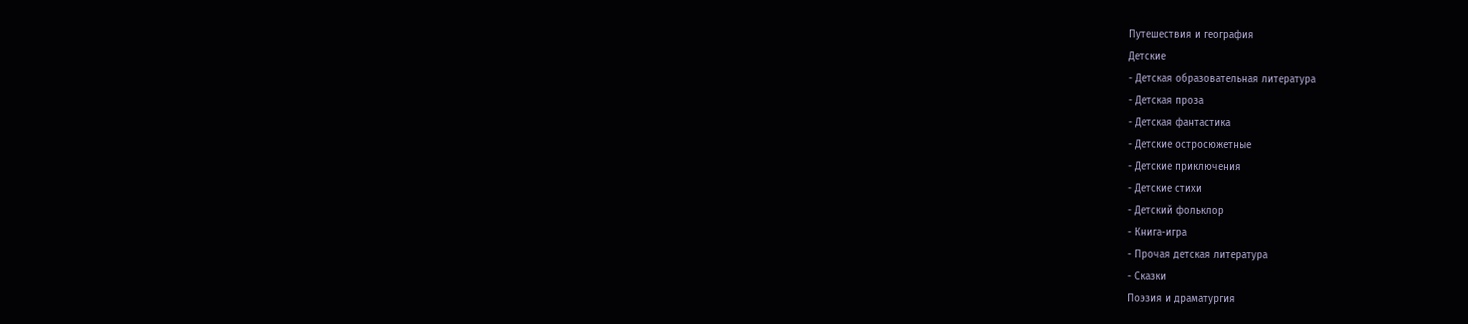Путешествия и география
Детские
- Детская образовательная литература
- Детская проза
- Детская фантастика
- Детские остросюжетные
- Детские приключения
- Детские стихи
- Детский фольклор
- Книга-игра
- Прочая детская литература
- Сказки
Поэзия и драматургия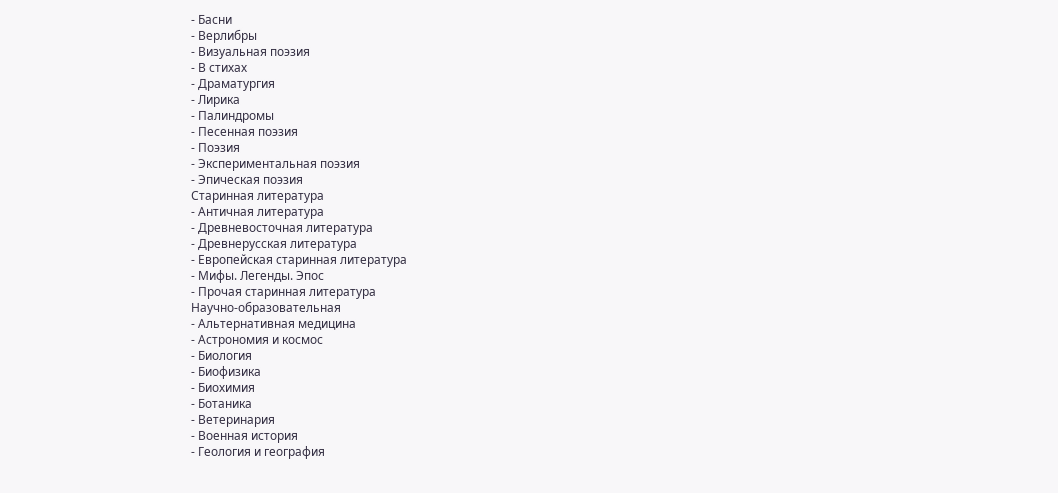- Басни
- Верлибры
- Визуальная поэзия
- В стихах
- Драматургия
- Лирика
- Палиндромы
- Песенная поэзия
- Поэзия
- Экспериментальная поэзия
- Эпическая поэзия
Старинная литература
- Античная литература
- Древневосточная литература
- Древнерусская литература
- Европейская старинная литература
- Мифы. Легенды. Эпос
- Прочая старинная литература
Научно-образовательная
- Альтернативная медицина
- Астрономия и космос
- Биология
- Биофизика
- Биохимия
- Ботаника
- Ветеринария
- Военная история
- Геология и география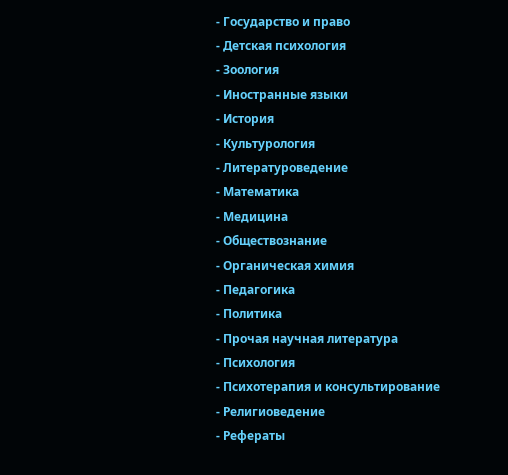- Государство и право
- Детская психология
- Зоология
- Иностранные языки
- История
- Культурология
- Литературоведение
- Математика
- Медицина
- Обществознание
- Органическая химия
- Педагогика
- Политика
- Прочая научная литература
- Психология
- Психотерапия и консультирование
- Религиоведение
- Рефераты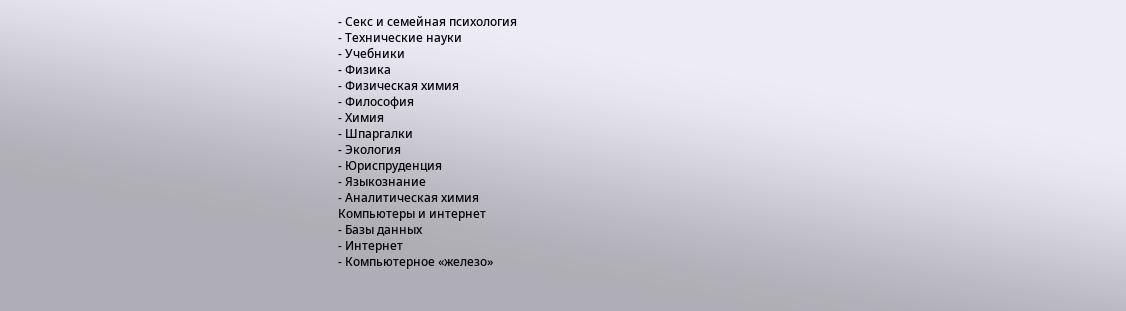- Секс и семейная психология
- Технические науки
- Учебники
- Физика
- Физическая химия
- Философия
- Химия
- Шпаргалки
- Экология
- Юриспруденция
- Языкознание
- Аналитическая химия
Компьютеры и интернет
- Базы данных
- Интернет
- Компьютерное «железо»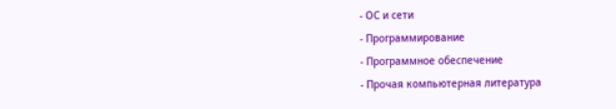- ОС и сети
- Программирование
- Программное обеспечение
- Прочая компьютерная литература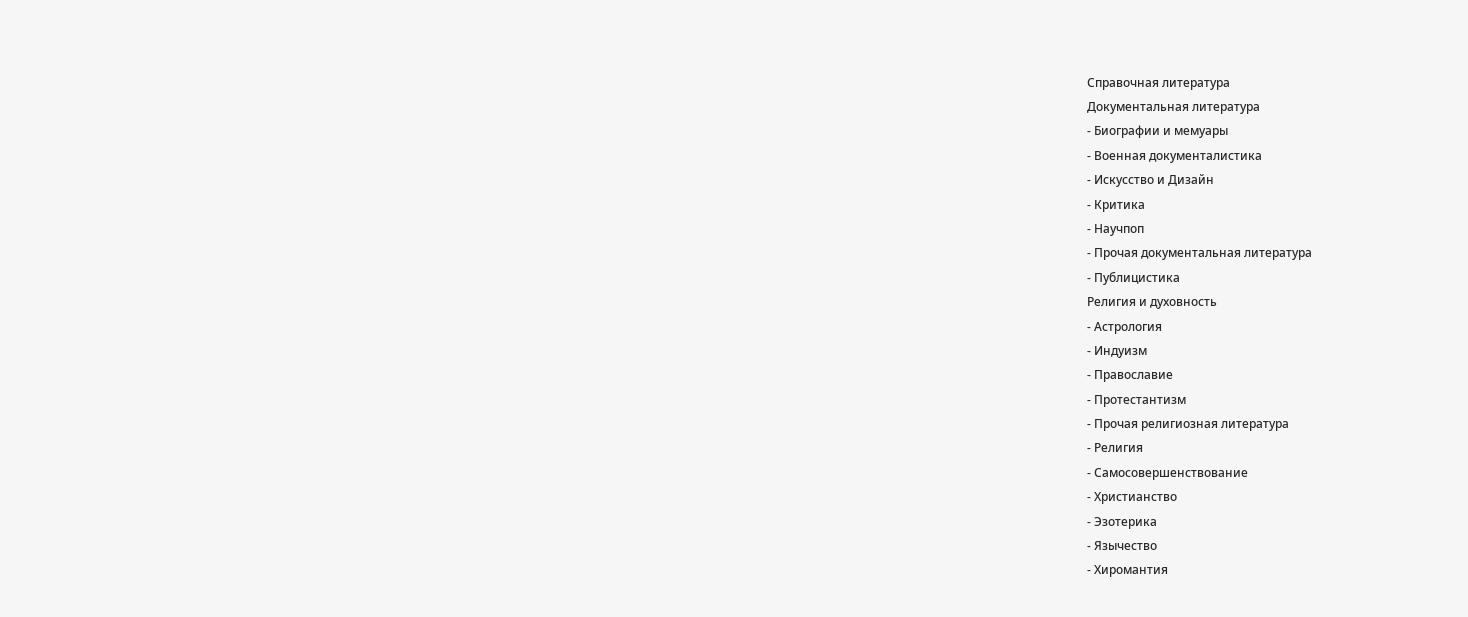Справочная литература
Документальная литература
- Биографии и мемуары
- Военная документалистика
- Искусство и Дизайн
- Критика
- Научпоп
- Прочая документальная литература
- Публицистика
Религия и духовность
- Астрология
- Индуизм
- Православие
- Протестантизм
- Прочая религиозная литература
- Религия
- Самосовершенствование
- Христианство
- Эзотерика
- Язычество
- Хиромантия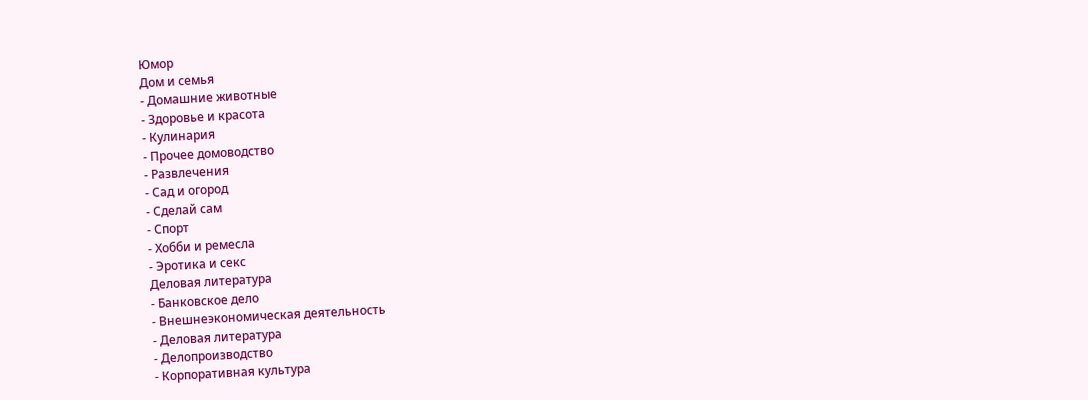Юмор
Дом и семья
- Домашние животные
- Здоровье и красота
- Кулинария
- Прочее домоводство
- Развлечения
- Сад и огород
- Сделай сам
- Спорт
- Хобби и ремесла
- Эротика и секс
Деловая литература
- Банковское дело
- Внешнеэкономическая деятельность
- Деловая литература
- Делопроизводство
- Корпоративная культура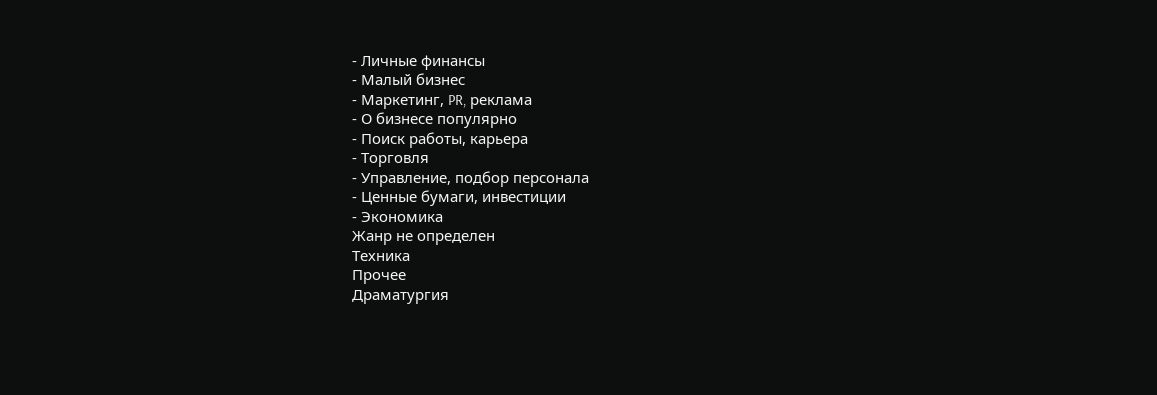- Личные финансы
- Малый бизнес
- Маркетинг, PR, реклама
- О бизнесе популярно
- Поиск работы, карьера
- Торговля
- Управление, подбор персонала
- Ценные бумаги, инвестиции
- Экономика
Жанр не определен
Техника
Прочее
Драматургия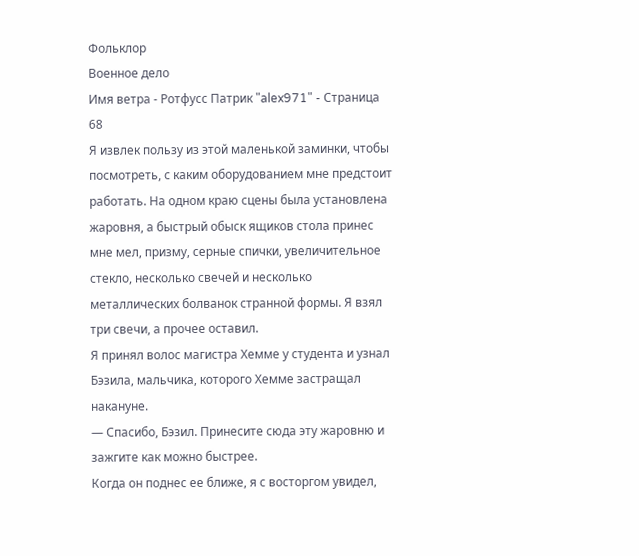Фольклор
Военное дело
Имя ветра - Ротфусс Патрик "alex971" - Страница 68
Я извлек пользу из этой маленькой заминки, чтобы посмотреть, с каким оборудованием мне предстоит работать. На одном краю сцены была установлена жаровня, а быстрый обыск ящиков стола принес мне мел, призму, серные спички, увеличительное стекло, несколько свечей и несколько металлических болванок странной формы. Я взял три свечи, а прочее оставил.
Я принял волос магистра Хемме у студента и узнал Бэзила, мальчика, которого Хемме застращал накануне.
— Спасибо, Бэзил. Принесите сюда эту жаровню и зажгите как можно быстрее.
Когда он поднес ее ближе, я с восторгом увидел,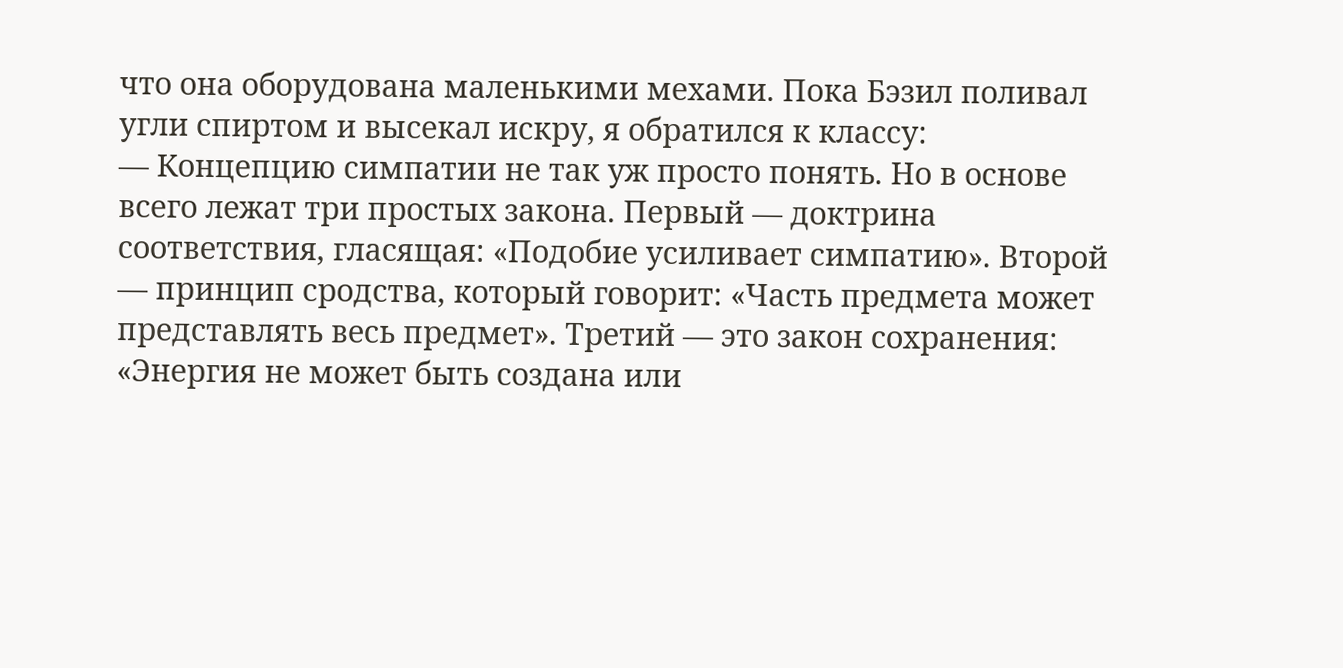что она оборудована маленькими мехами. Пока Бэзил поливал угли спиртом и высекал искру, я обратился к классу:
— Концепцию симпатии не так уж просто понять. Но в основе всего лежат три простых закона. Первый — доктрина соответствия, гласящая: «Подобие усиливает симпатию». Второй — принцип сродства, который говорит: «Часть предмета может представлять весь предмет». Третий — это закон сохранения: «Энергия не может быть создана или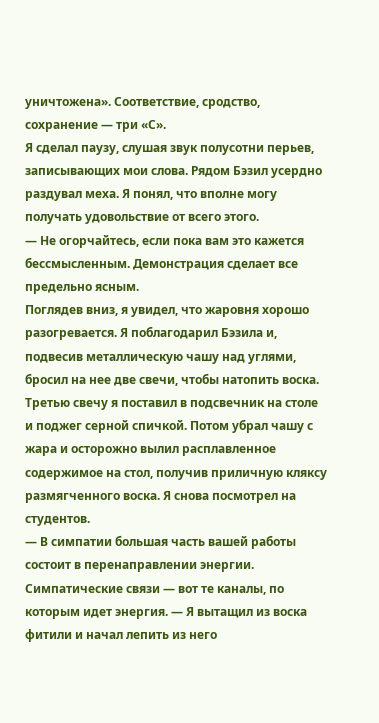уничтожена». Соответствие, сродство, сохранение — три «С».
Я сделал паузу, слушая звук полусотни перьев, записывающих мои слова. Рядом Бэзил усердно раздувал меха. Я понял, что вполне могу получать удовольствие от всего этого.
— Не огорчайтесь, если пока вам это кажется бессмысленным. Демонстрация сделает все предельно ясным.
Поглядев вниз, я увидел, что жаровня хорошо разогревается. Я поблагодарил Бэзила и, подвесив металлическую чашу над углями, бросил на нее две свечи, чтобы натопить воска.
Третью свечу я поставил в подсвечник на столе и поджег серной спичкой. Потом убрал чашу с жара и осторожно вылил расплавленное содержимое на стол, получив приличную кляксу размягченного воска. Я снова посмотрел на студентов.
— В симпатии большая часть вашей работы состоит в перенаправлении энергии. Симпатические связи — вот те каналы, по которым идет энергия. — Я вытащил из воска фитили и начал лепить из него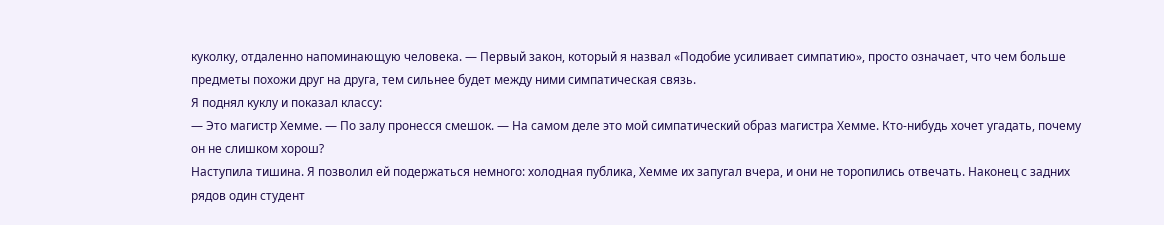куколку, отдаленно напоминающую человека. — Первый закон, который я назвал «Подобие усиливает симпатию», просто означает, что чем больше предметы похожи друг на друга, тем сильнее будет между ними симпатическая связь.
Я поднял куклу и показал классу:
— Это магистр Хемме. — По залу пронесся смешок. — На самом деле это мой симпатический образ магистра Хемме. Кто-нибудь хочет угадать, почему он не слишком хорош?
Наступила тишина. Я позволил ей подержаться немного: холодная публика, Хемме их запугал вчера, и они не торопились отвечать. Наконец с задних рядов один студент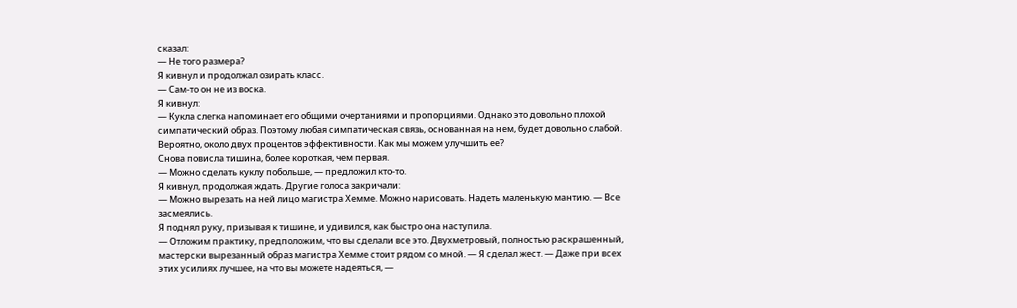сказал:
— Не того размера?
Я кивнул и продолжал озирать класс.
— Сам-то он не из воска.
Я кивнул:
— Кукла слегка напоминает его общими очертаниями и пропорциями. Однако это довольно плохой симпатический образ. Поэтому любая симпатическая связь, основанная на нем, будет довольно слабой. Вероятно, около двух процентов эффективности. Как мы можем улучшить ее?
Снова повисла тишина, более короткая, чем первая.
— Можно сделать куклу побольше, — предложил кто-то.
Я кивнул, продолжая ждать. Другие голоса закричали:
— Можно вырезать на ней лицо магистра Хемме. Можно нарисовать. Надеть маленькую мантию. — Все засмеялись.
Я поднял руку, призывая к тишине, и удивился, как быстро она наступила.
— Отложим практику, предположим, что вы сделали все это. Двухметровый, полностью раскрашенный, мастерски вырезанный образ магистра Хемме стоит рядом со мной. — Я сделал жест. — Даже при всех этих усилиях лучшее, на что вы можете надеяться, —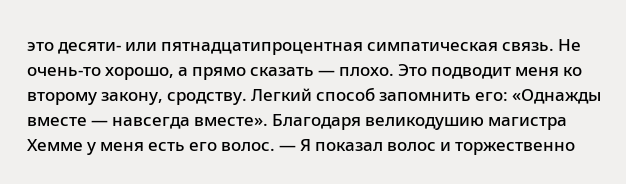это десяти- или пятнадцатипроцентная симпатическая связь. Не очень-то хорошо, а прямо сказать — плохо. Это подводит меня ко второму закону, сродству. Легкий способ запомнить его: «Однажды вместе — навсегда вместе». Благодаря великодушию магистра Хемме у меня есть его волос. — Я показал волос и торжественно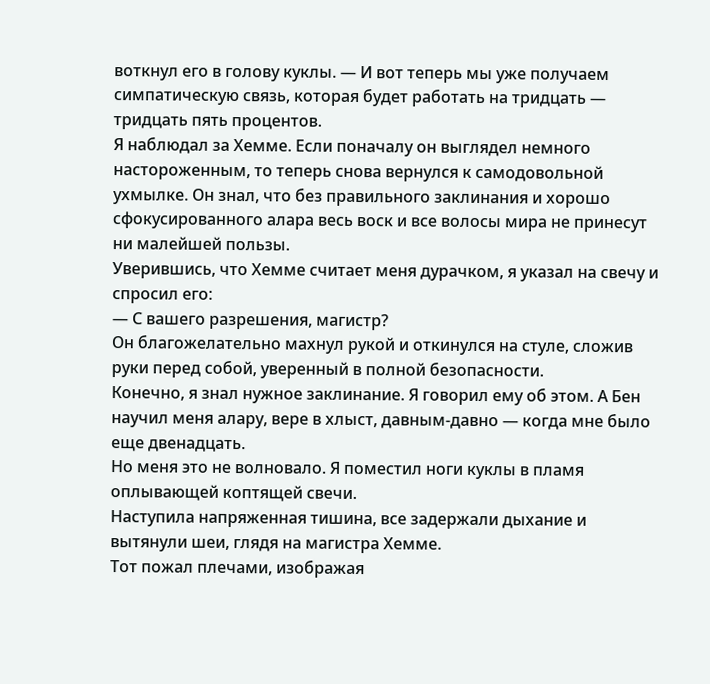воткнул его в голову куклы. — И вот теперь мы уже получаем симпатическую связь, которая будет работать на тридцать — тридцать пять процентов.
Я наблюдал за Хемме. Если поначалу он выглядел немного настороженным, то теперь снова вернулся к самодовольной ухмылке. Он знал, что без правильного заклинания и хорошо сфокусированного алара весь воск и все волосы мира не принесут ни малейшей пользы.
Уверившись, что Хемме считает меня дурачком, я указал на свечу и спросил его:
— С вашего разрешения, магистр?
Он благожелательно махнул рукой и откинулся на стуле, сложив руки перед собой, уверенный в полной безопасности.
Конечно, я знал нужное заклинание. Я говорил ему об этом. А Бен научил меня алару, вере в хлыст, давным-давно — когда мне было еще двенадцать.
Но меня это не волновало. Я поместил ноги куклы в пламя оплывающей коптящей свечи.
Наступила напряженная тишина, все задержали дыхание и вытянули шеи, глядя на магистра Хемме.
Тот пожал плечами, изображая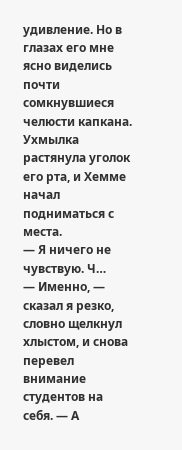удивление. Но в глазах его мне ясно виделись почти сомкнувшиеся челюсти капкана. Ухмылка растянула уголок его рта, и Хемме начал подниматься с места.
— Я ничего не чувствую. Ч…
— Именно, — сказал я резко, словно щелкнул хлыстом, и снова перевел внимание студентов на себя. — А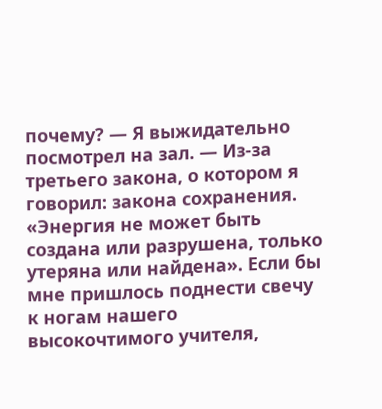почему? — Я выжидательно посмотрел на зал. — Из-за третьего закона, о котором я говорил: закона сохранения. «Энергия не может быть создана или разрушена, только утеряна или найдена». Если бы мне пришлось поднести свечу к ногам нашего высокочтимого учителя,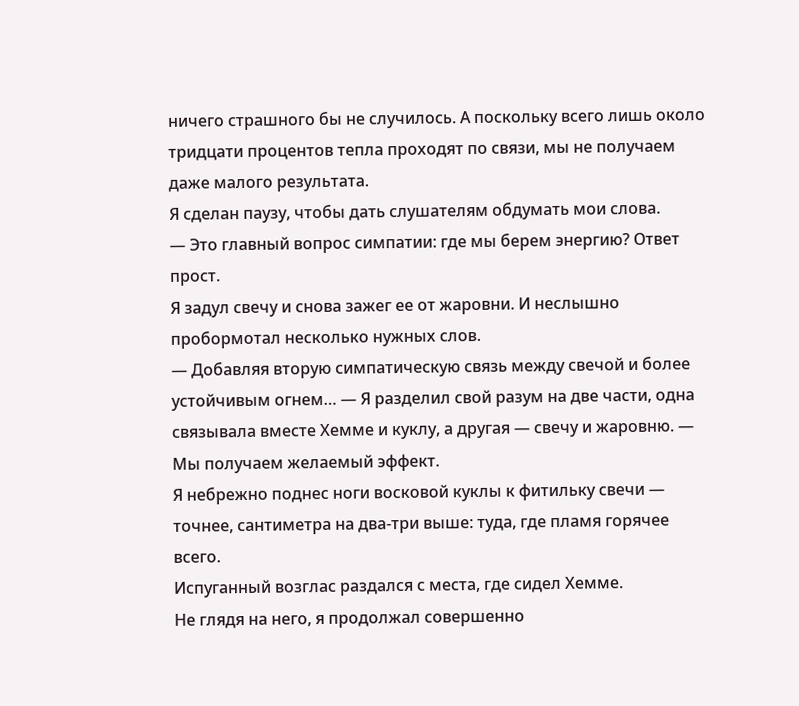ничего страшного бы не случилось. А поскольку всего лишь около тридцати процентов тепла проходят по связи, мы не получаем даже малого результата.
Я сделан паузу, чтобы дать слушателям обдумать мои слова.
— Это главный вопрос симпатии: где мы берем энергию? Ответ прост.
Я задул свечу и снова зажег ее от жаровни. И неслышно пробормотал несколько нужных слов.
— Добавляя вторую симпатическую связь между свечой и более устойчивым огнем… — Я разделил свой разум на две части, одна связывала вместе Хемме и куклу, а другая — свечу и жаровню. — Мы получаем желаемый эффект.
Я небрежно поднес ноги восковой куклы к фитильку свечи — точнее, сантиметра на два-три выше: туда, где пламя горячее всего.
Испуганный возглас раздался с места, где сидел Хемме.
Не глядя на него, я продолжал совершенно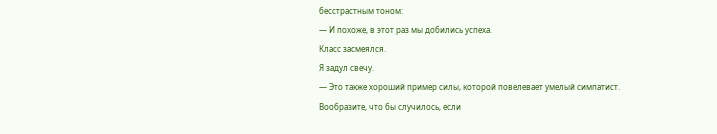бесстрастным тоном:
— И похоже, в этот раз мы добились успеха.
Класс засмеялся.
Я задул свечу.
— Это также хороший пример силы, которой повелевает умелый симпатист. Вообразите, что бы случилось, если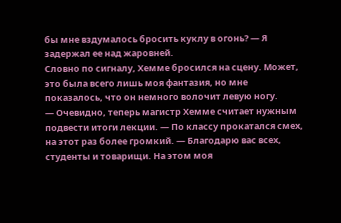бы мне вздумалось бросить куклу в огонь? — Я задержал ее над жаровней.
Словно по сигналу, Хемме бросился на сцену. Может, это была всего лишь моя фантазия, но мне показалось, что он немного волочит левую ногу.
— Очевидно, теперь магистр Хемме считает нужным подвести итоги лекции. — По классу прокатался смех, на этот раз более громкий. — Благодарю вас всех, студенты и товарищи. На этом моя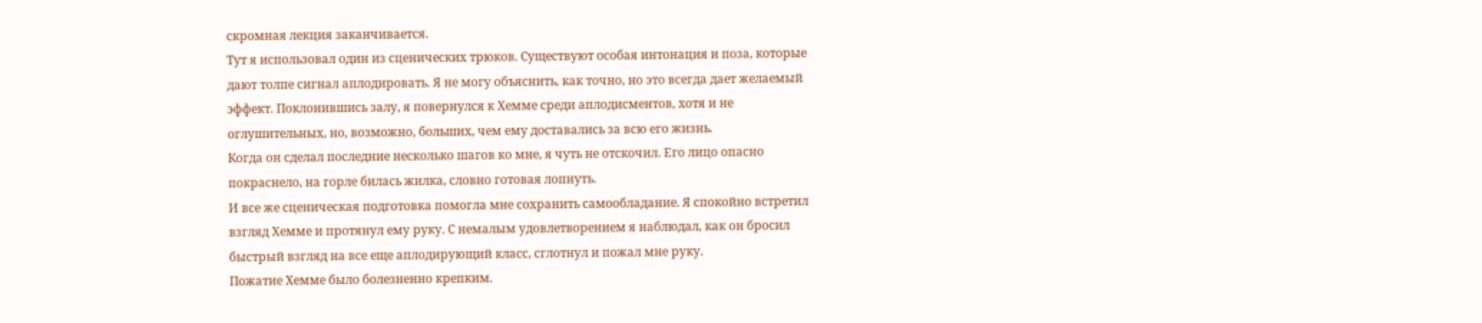скромная лекция заканчивается.
Тут я использовал один из сценических трюков. Существуют особая интонация и поза, которые дают толпе сигнал аплодировать. Я не могу объяснить, как точно, но это всегда дает желаемый эффект. Поклонившись залу, я повернулся к Хемме среди аплодисментов, хотя и не оглушительных, но, возможно, больших, чем ему доставались за всю его жизнь.
Когда он сделал последние несколько шагов ко мне, я чуть не отскочил. Его лицо опасно покраснело, на горле билась жилка, словно готовая лопнуть.
И все же сценическая подготовка помогла мне сохранить самообладание. Я спокойно встретил взгляд Хемме и протянул ему руку. С немалым удовлетворением я наблюдал, как он бросил быстрый взгляд на все еще аплодирующий класс, сглотнул и пожал мне руку.
Пожатие Хемме было болезненно крепким.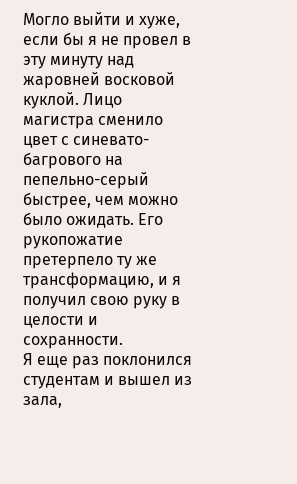Могло выйти и хуже, если бы я не провел в эту минуту над жаровней восковой куклой. Лицо магистра сменило цвет с синевато-багрового на пепельно-серый быстрее, чем можно было ожидать. Его рукопожатие претерпело ту же трансформацию, и я получил свою руку в целости и сохранности.
Я еще раз поклонился студентам и вышел из зала,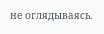не оглядываясь.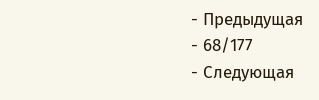- Предыдущая
- 68/177
- Следующая